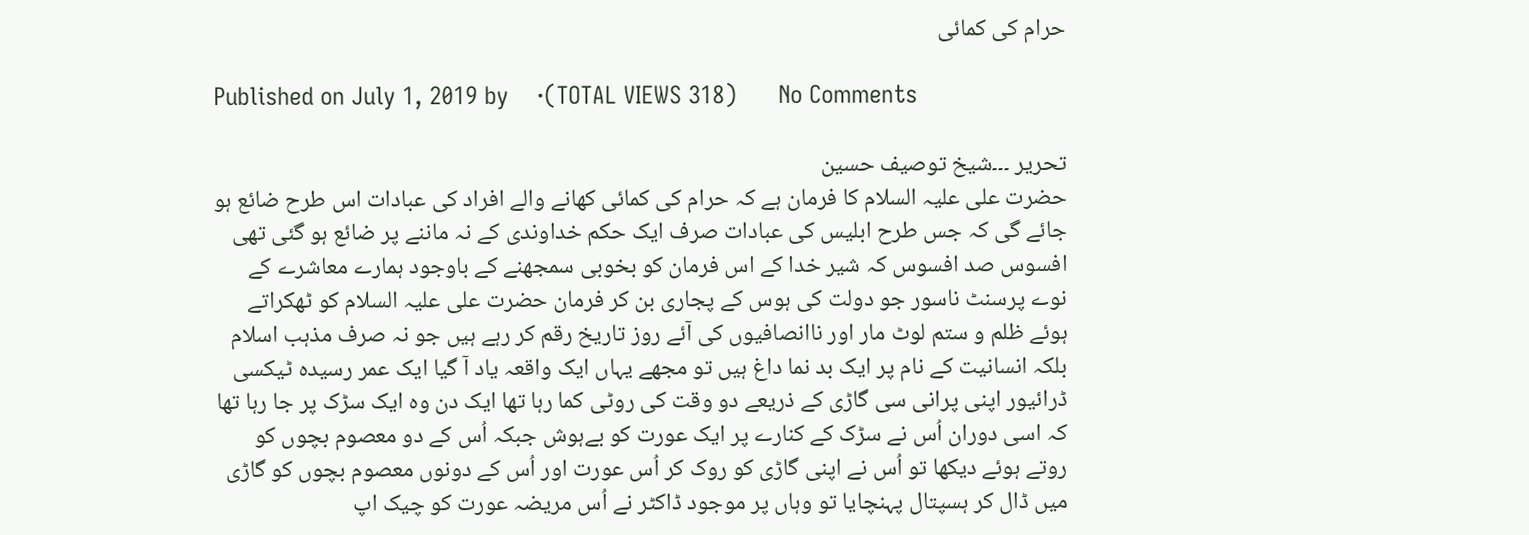حرام کی کمائی

Published on July 1, 2019 by    ·(TOTAL VIEWS 318)      No Comments

تحریر ۔۔۔شیخ توصیف حسین
حضرت علی علیہ السلام کا فرمان ہے کہ حرام کی کمائی کھانے والے افراد کی عبادات اس طرح ضائع ہو جائے گی کہ جس طرح ابلیس کی عبادات صرف ایک حکم خداوندی کے نہ ماننے پر ضائع ہو گئی تھی افسوس صد افسوس کہ شیر خدا کے اس فرمان کو بخوبی سمجھنے کے باوجود ہمارے معاشرے کے نوے پرسنٹ ناسور جو دولت کی ہوس کے پجاری بن کر فرمان حضرت علی علیہ السلام کو ٹھکراتے ہوئے ظلم و ستم لوٹ مار اور ناانصافیوں کی آئے روز تاریخ رقم کر رہے ہیں جو نہ صرف مذہب اسلام بلکہ انسانیت کے نام پر ایک بد نما داغ ہیں تو مجھے یہاں ایک واقعہ یاد آ گیا ایک عمر رسیدہ ٹیکسی ڈرائیور اپنی پرانی سی گاڑی کے ذریعے دو وقت کی روٹی کما رہا تھا ایک دن وہ ایک سڑک پر جا رہا تھا کہ اسی دوران اُس نے سڑک کے کنارے پر ایک عورت کو بےہوش جبکہ اُس کے دو معصوم بچوں کو روتے ہوئے دیکھا تو اُس نے اپنی گاڑی کو روک کر اُس عورت اور اُس کے دونوں معصوم بچوں کو گاڑی میں ڈال کر ہسپتال پہنچایا تو وہاں پر موجود ڈاکٹر نے اُس مریضہ عورت کو چیک اپ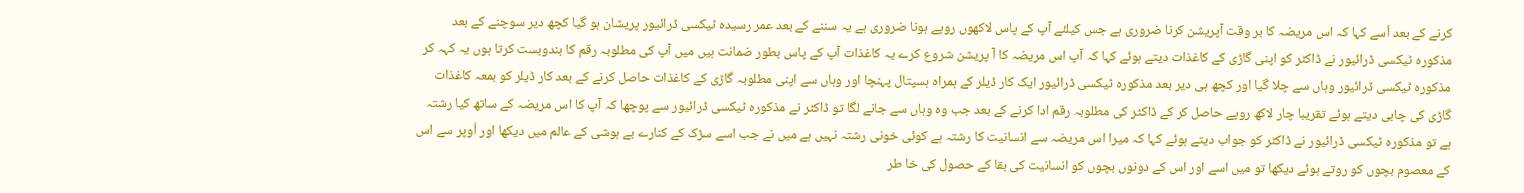کرنے کے بعد اُسے کہا کہ اس مریضہ کا بر وقت آپریشن کرنا ضروری ہے جس کیلئے آپ کے پاس لاکھوں روپے ہونا ضروری ہے یہ سننے کے بعد عمر رسیدہ ٹیکسی ڈرائیور پریشان ہو گیا کچھ دیر سوچنے کے بعد مذکورہ ٹیکسی ڈرائیور نے ڈاکٹر کو اپنی گاڑی کے کاغذات دیتے ہوئے کہا کہ آپ اس مریضہ کا آ پریشن شروع کرے یہ کاغذات آپ کے پاس بطور ضمانت ہیں میں آپ کی مطلوبہ رقم کا بندوبست کرتا ہوں یہ کہہ کر مذکورہ ٹیکسی ڈرائیور وہاں سے چلا گیا اور کچھ ہی دیر بعد مذکورہ ٹیکسی ڈرائیور ایک کار ڈیلر کے ہمراہ ہسپتال پہنچا اور وہاں سے اپنی مطلوبہ گاڑی کے کاغذات حاصل کرنے کے بعد کار ڈیلر کو بمعہ کاغذات گاڑی کی چابی دیتے ہوئے تقریبا چار لاکھ روپے حاصل کر کے ڈاکٹر کی مطلوبہ رقم ادا کرنے کے بعد جب وہ وہاں سے جانے لگا تو ڈاکٹر نے مذکورہ ٹیکسی ڈرائیور سے پوچھا کہ آپ کا اس مریضہ کے ساتھ کیا رشتہ ہے تو مذکورہ ٹیکسی ڈرائیور نے ڈاکٹر کو جواب دیتے ہوئے کہا کہ میرا اس مریضہ سے انسانیت کا رشتہ ہے کوئی خونی رشتہ نہیں ہے میں نے جب اسے سڑک کے کنارے بے ہوشی کے عالم میں دیکھا اور اُوپر سے اس کے معصوم بچوں کو روتے ہوئے دیکھا تو میں اسے اور اس کے دونوں بچوں کو انسانیت کی بقا کے حصول کی خا طر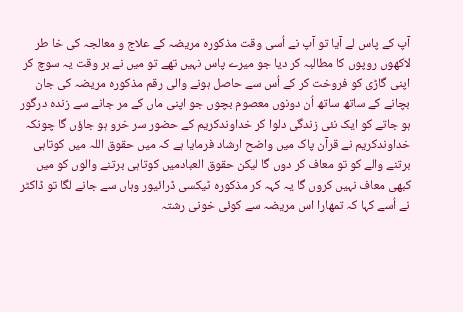آپ کے پاس لے آیا تو آپ نے اُسی وقت مذکورہ مریضہ کے علاج و معالجہ کی خا طر لاکھوں روپوں کا مطالبہ کر دیا جو میرے پاس نہیں تھے تو میں نے بر وقت یہ سوچ کر اپنی گاڑی کو فروخت کر کے اُس سے حاصل ہونے والی رقم مذکورہ مریضہ کی جان بچانے کے ساتھ ساتھ اُن دونوں معصوم بچوں جو اپنی ماں کے مر جانے سے زندہ درگور ہو جاتے کو ایک نئی زندگی دلوا کر خداوندکریم کے حضور سر خرو ہو جاؤں گا چونکہ خداوندکریم نے قرآن پاک میں واضح ارشاد فرمایا ہے کہ میں حقوق اللہ میں کوتاہی برتنے والے کو تو معاف کر دوں گا لیکن حقوق العبادمیں کوتاہی برتنے والوں کو میں کبھی معاف نہیں کروں گا یہ کہہ کر مذکورہ ٹیکسی ڈرائیور وہاں سے جانے لگا تو ڈاکٹر نے اُسے کہا کہ تمھارا اس مریضہ سے کوئی خونی رشتہ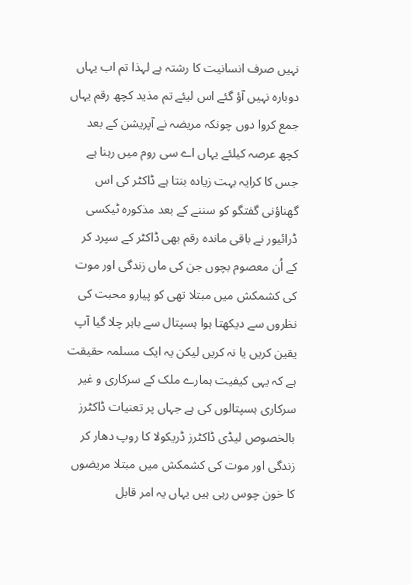نہیں صرف انسانیت کا رشتہ ہے لہذا تم اب یہاں دوبارہ نہیں آؤ گئے اس لیئے تم مذید کچھ رقم یہاں جمع کروا دوں چونکہ مریضہ نے آپریشن کے بعد کچھ عرصہ کیلئے یہاں اے سی روم میں رہنا ہے جس کا کرایہ بہت زیادہ بنتا ہے ڈاکٹر کی اس گھناؤنی گفتگو کو سننے کے بعد مذکورہ ٹیکسی ڈرائیور نے باقی ماندہ رقم بھی ڈاکٹر کے سپرد کر کے اُن معصوم بچوں جن کی ماں زندگی اور موت کی کشمکش میں مبتلا تھی کو پیارو محبت کی نظروں سے دیکھتا ہوا ہسپتال سے باہر چلا گیا آپ یقین کریں یا نہ کریں لیکن یہ ایک مسلمہ حقیقت ہے کہ یہی کیفیت ہمارے ملک کے سرکاری و غیر سرکاری ہسپتالوں کی ہے جہاں پر تعنیات ڈاکٹرز بالخصوص لیڈی ڈاکٹرز ڈریکولا کا روپ دھار کر زندگی اور موت کی کشمکش میں مبتلا مریضوں کا خون چوس رہی ہیں یہاں یہ امر قابل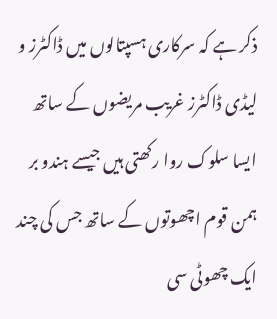ذکر ہے کہ سرکاری ہسپتالوں میں ڈاکٹرز و لیڈی ڈاکٹرز غریب مریضوں کے ساتھ ایسا سلوک روا رکھتی ہیں جیسے ہندو بر ہمن قوم اچھوتوں کے ساتھ جس کی چند ایک چھوٹی سی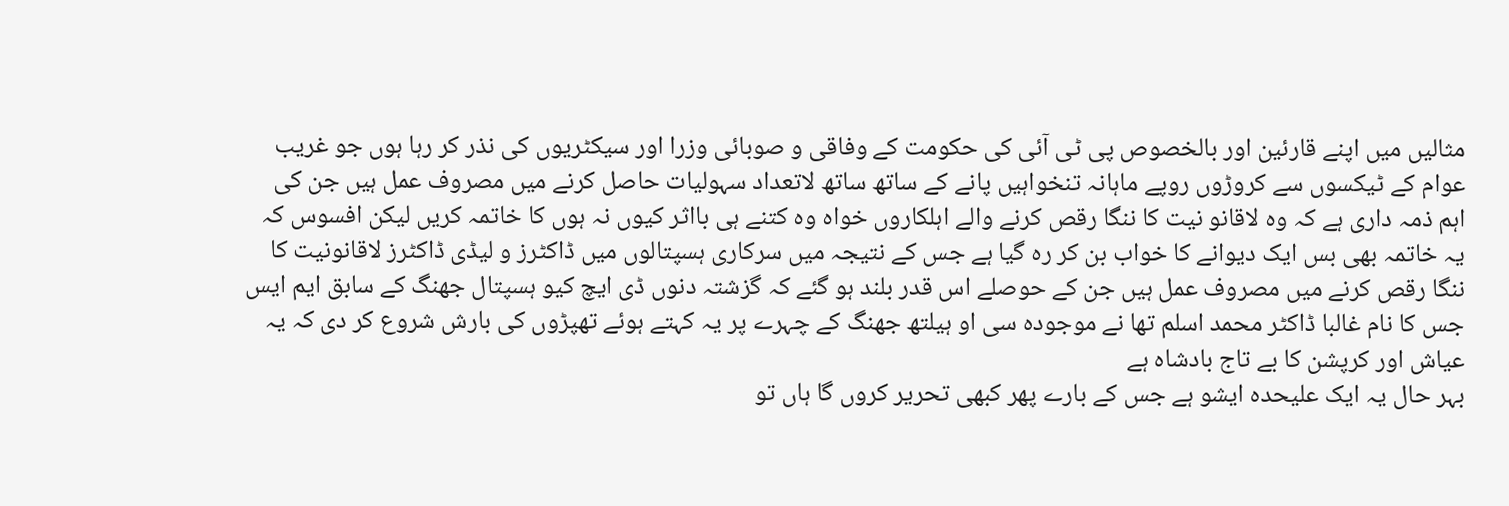مثالیں میں اپنے قارئین اور بالخصوص پی ٹی آئی کی حکومت کے وفاقی و صوبائی وزرا اور سیکٹریوں کی نذر کر رہا ہوں جو غریب عوام کے ٹیکسوں سے کروڑوں روپے ماہانہ تنخواہیں پانے کے ساتھ ساتھ لاتعداد سہولیات حاصل کرنے میں مصروف عمل ہیں جن کی اہم ذمہ داری ہے کہ وہ لاقانو نیت کا ننگا رقص کرنے والے اہلکاروں خواہ وہ کتنے ہی بااثر کیوں نہ ہوں کا خاتمہ کریں لیکن افسوس کہ یہ خاتمہ بھی بس ایک دیوانے کا خواب بن کر رہ گیا ہے جس کے نتیجہ میں سرکاری ہسپتالوں میں ڈاکٹرز و لیڈی ڈاکٹرز لاقانونیت کا ننگا رقص کرنے میں مصروف عمل ہیں جن کے حوصلے اس قدر بلند ہو گئے کہ گزشتہ دنوں ڈی ایچ کیو ہسپتال جھنگ کے سابق ایم ایس جس کا نام غالبا ڈاکٹر محمد اسلم تھا نے موجودہ سی او ہیلتھ جھنگ کے چہرے پر یہ کہتے ہوئے تھپڑوں کی بارش شروع کر دی کہ یہ عیاش اور کرپشن کا بے تاج بادشاہ ہے
بہر حال یہ ایک علیحدہ ایشو ہے جس کے بارے پھر کبھی تحریر کروں گا ہاں تو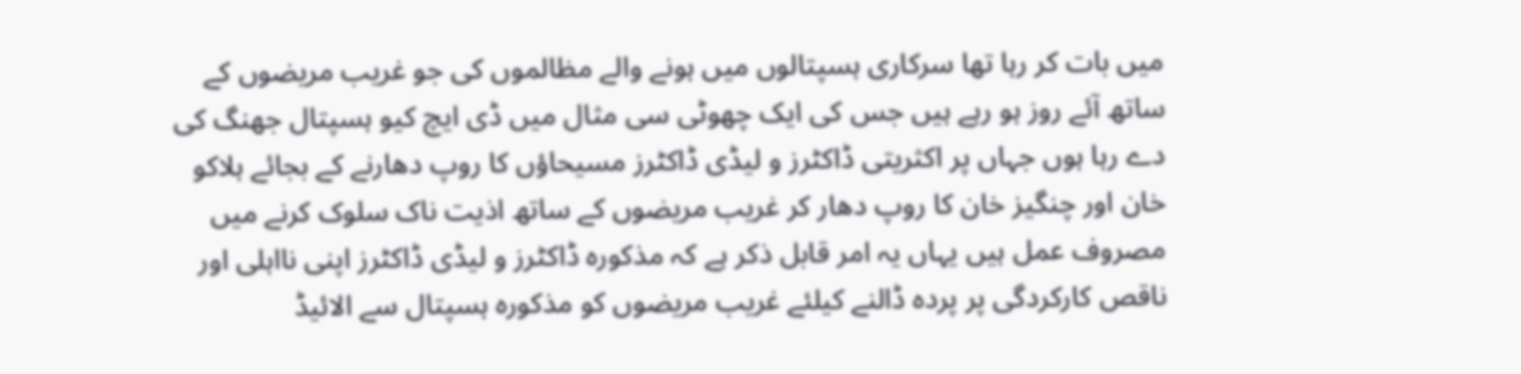میں بات کر رہا تھا سرکاری ہسپتالوں میں ہونے والے مظالموں کی جو غریب مریضوں کے ساتھ آئے روز ہو رہے ہیں جس کی ایک چھوٹی سی مثال میں ڈی ایچ کیو ہسپتال جھنگ کی دے رہا ہوں جہاں پر اکثریتی ڈاکٹرز و لیڈی ڈاکٹرز مسیحاؤں کا روپ دھارنے کے بجائے ہلاکو خان اور چنگیز خان کا روپ دھار کر غریب مریضوں کے ساتھ اذیت ناک سلوک کرنے میں مصروف عمل ہیں یہاں یہ امر قابل ذکر ہے کہ مذکورہ ڈاکٹرز و لیڈی ڈاکٹرز اپنی نااہلی اور ناقص کارکردگی پر پردہ ڈالنے کیلئے غریب مریضوں کو مذکورہ ہسپتال سے الائیڈ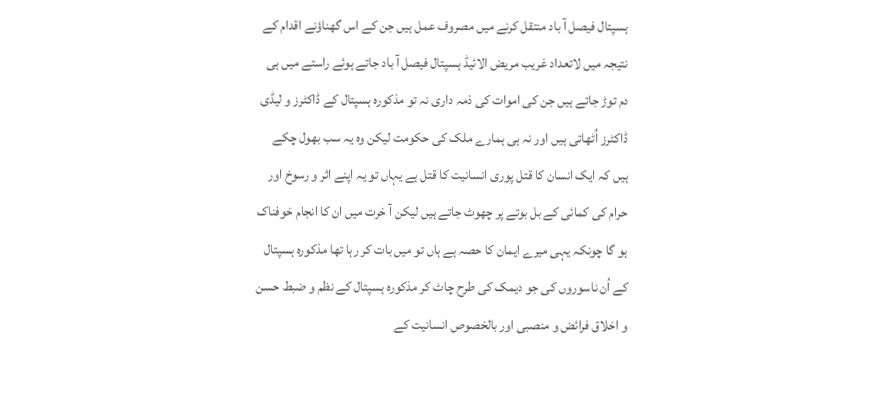ہسپتال فیصل آ باد منتقل کرنے میں مصروف عمل ہیں جن کے اس گھناؤنے اقدام کے نتیجہ میں لاتعداد غریب مریض الائیڈ ہسپتال فیصل آ باد جاتے ہوئے راستے میں ہی دم توڑ جاتے ہیں جن کی اموات کی ذمہ داری نہ تو مذکورہ ہسپتال کے ڈاکٹرز و لیڈی ڈاکٹرز اُٹھاتی ہیں اور نہ ہی ہمارے ملک کی حکومت لیکن وہ یہ سب بھول چکے ہیں کہ ایک انسان کا قتل پوری انسانیت کا قتل ہے یہاں تو یہ اپنے اثر و رسوخ اور حرام کی کمائی کے بل بوتے پر چھوٹ جاتے ہیں لیکن آ خرت میں ان کا انجام خوفناک ہو گا چونکہ یہی میرے ایمان کا حصہ ہے ہاں تو میں بات کر رہا تھا مذکورہ ہسپتال کے اُن ناسوروں کی جو دیمک کی طرح چاٹ کر مذکورہ ہسپتال کے نظم و ضبط حسن و اخلاق فرائض و منصبی اور بالخصوص انسانیت کے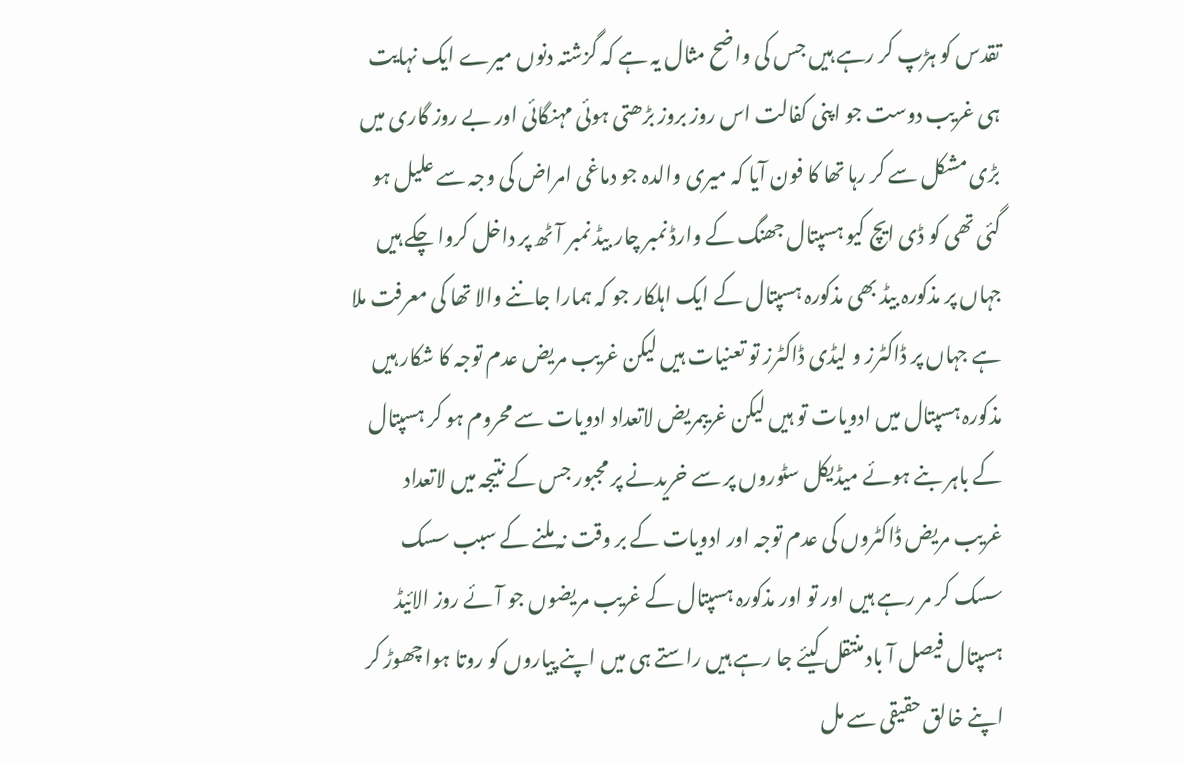تقدس کو ہڑپ کر رہے ہیں جس کی واضح مثال یہ ہے کہ گزشتہ دنوں میرے ایک نہایت ہی غریب دوست جو اپنی کفالت اس روز بروز بڑھتی ہوئی مہنگائی اور بے روز گاری میں بڑی مشکل سے کر رہا تھا کا فون آیا کہ میری والدہ جو دماغی امراض کی وجہ سے علیل ہو گئی تھی کو ڈی ایچ کیو ہسپتال جھنگ کے وارڈ نمبر چار بیڈ نمبر آ ٹھ پر داخل کروا چکے ہیں جہاں پر مذکورہ بیڈ بھی مذکورہ ہسپتال کے ایک اہلکار جو کہ ہمارا جاننے والا تھا کی معرفت ملا ہے جہاں پر ڈاکٹرز و لیڈی ڈاکٹرز تو تعنیات ہیں لیکن غریب مریض عدم توجہ کا شکار ہیں مذکورہ ہسپتال میں ادویات تو ہیں لیکن غریبمریض لاتعداد ادویات سے محروم ہو کر ہسپتال کے باہر بنے ہوئے میڈیکل سٹوروں پر سے خریدنے پر مجبور جس کے نتیجہ میں لاتعداد غریب مریض ڈاکٹروں کی عدم توجہ اور ادویات کے بر وقت نہ ملنے کے سبب سسک سسک کر مر رہے ہیں اور تو اور مذکورہ ہسپتال کے غریب مریضوں جو آئے روز الائیڈ ہسپتال فیصل آ باد منتقل کیئے جا رہے ہیں راستے ہی میں اپنے پیاروں کو روتا ہوا چھوڑ کر اپنے خالق حقیقی سے مل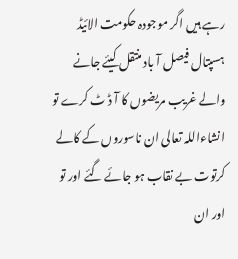رہے ہیں اگر موجودہ حکومت الائیڈ ہسپتال فیصل آ باد منتقل کیئے جانے والے غریب مریضوں کا آ ڈ ٹ کرے تو انشاءاللہ تعالی ان ناسوروں کے کالے کرتوت بے نقاب ہو جائے گئے اور تو اور ان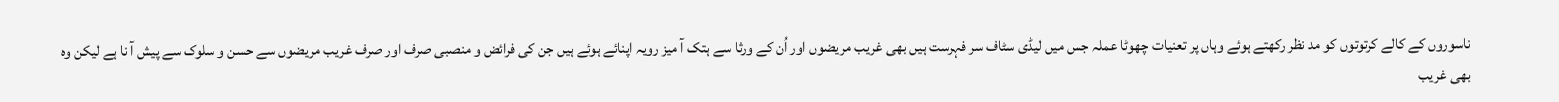ناسوروں کے کالے کرتوتوں کو مد نظر رکھتے ہوئے وہاں پر تعنیات چھوٹا عملہ جس میں لیڈی سٹاف سر فہرست ہیں بھی غریب مریضوں اور اُن کے ورثا سے ہتک آ میز رویہ اپنائے ہوئے ہیں جن کی فرائض و منصبی صرف اور صرف غریب مریضوں سے حسن و سلوک سے پیش آ نا ہے لیکن وہ بھی غریب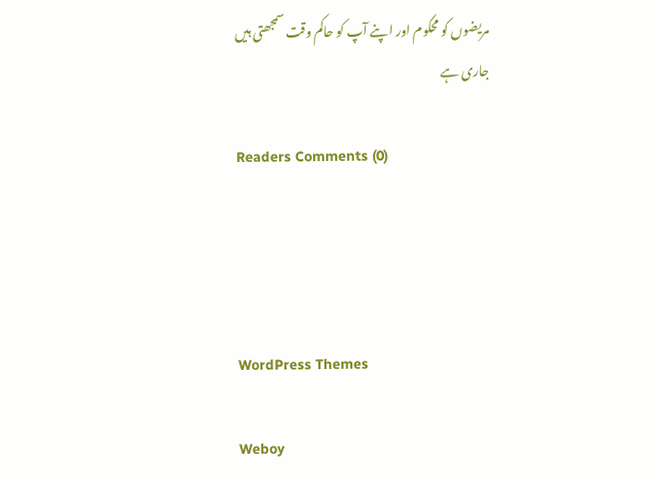مریضوں کو محکوم اور اپنے آپ کو حاکم وقت سمجھتی ہیں
جاری ہے

Readers Comments (0)




WordPress Themes

Weboy